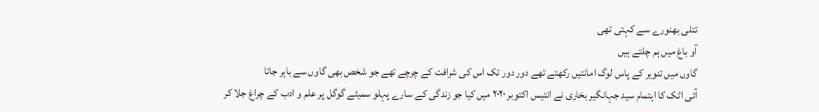تتلی بھنورے سے کہتی تھی
آو باغ میں ہم چلتے ہیں
گاوں میں تنویر کے پاس لوگ امانتیں رکھتے تھے دور دور تک اس کی شرافت کے چرچے تھے جو شخص بھی گاوں سے باہر جاتا
آئی اٹک کا اہتمام سید جہانگیر بخاری نے انتیس اکتوبر ٢٠٢٠ میں کیا جو زندگی کے سارے پہلو سمیٹے گوگل پر علم و ادب کے چراغ جلا کر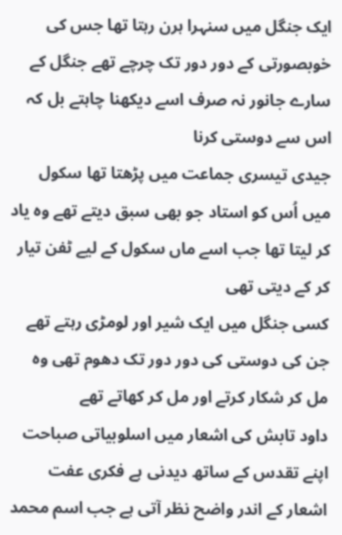ایک جنگل میں سنہرا ہرن رہتا تھا جس کی خوبصورتی کے دور دور تک چرچے تھے جنگل کے سارے جانور نہ صرف اسے دیکھنا چاہتے بل کہ اس سے دوستی کرنا
جیدی تیسری جماعت میں پڑھتا تھا سکول میں اُس کو استاد جو بھی سبق دیتے تھے وہ یاد کر لیتا تھا جب اسے ماں سکول کے لیے ٹفن تیار کر کے دیتی تھی
کسی جنگل میں ایک شیر اور لومڑی رہتے تھے جن کی دوستی کی دور دور تک دھوم تھی وہ مل کر شکار کرتے اور مل کر کھاتے تھے
داود تابش کی اشعار میں اسلوبیاتی صباحت اپنے تقدس کے ساتھ دیدنی ہے فکری عفت اشعار کے اندر واضح نظر آتی ہے جب اسم محمد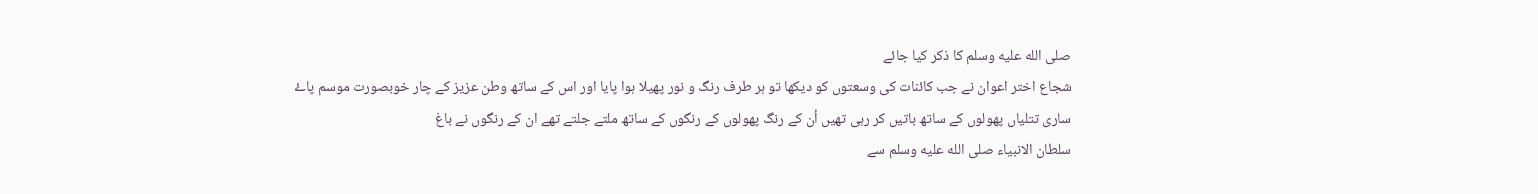صلى الله عليه وسلم کا ذکر کیا جائے
شجاع اختر اعوان نے جب کائنات کی وسعتوں کو دیکھا تو ہر طرف رنگ و نور پھیلا ہوا پایا اور اس کے ساتھ وطن عزیز کے چار خوبصورت موسم پاۓ
ساری تتلیاں پھولوں کے ساتھ باتیں کر رہی تھیں اُن کے رنگ پھولوں کے رنگوں کے ساتھ ملتے جلتے تھے ان کے رنگوں نے باغ
سلطان الانبیاء صلى الله عليه وسلم سے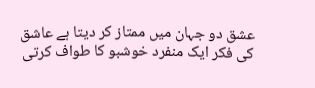عشق دو جہان میں ممتاز کر دیتا ہے عاشق کی فکر ایک منفرد خوشبو کا طواف کرتی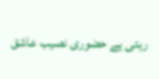رہتی ہے حضوری نصیب عاشق